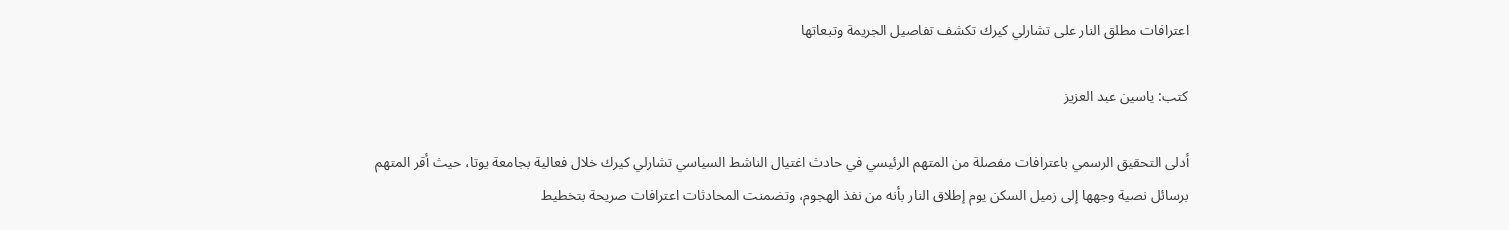اعترافات مطلق النار على تشارلي كيرك تكشف تفاصيل الجريمة وتبعاتها

كتب: ياسين عبد العزيز

أدلى التحقيق الرسمي باعترافات مفصلة من المتهم الرئيسي في حادث اغتيال الناشط السياسي تشارلي كيرك خلال فعالية بجامعة يوتا، حيث أقر المتهم برسائل نصية وجهها إلى زميل السكن يوم إطلاق النار بأنه من نفذ الهجوم، وتضمنت المحادثات اعترافات صريحة بتخطيط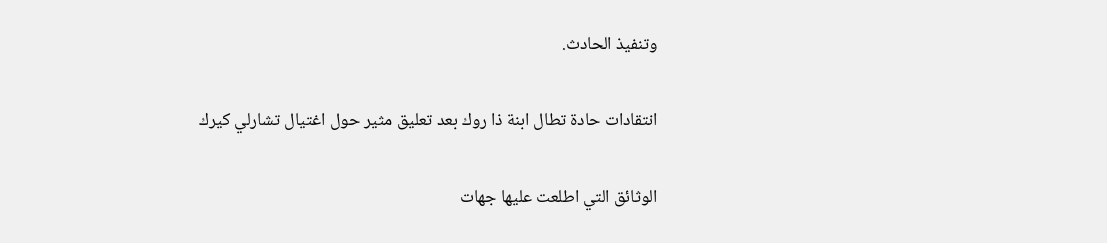وتنفيذ الحادث.

انتقادات حادة تطال ابنة ذا روك بعد تعليق مثير حول اغتيال تشارلي كيرك

الوثائق التي اطلعت عليها جهات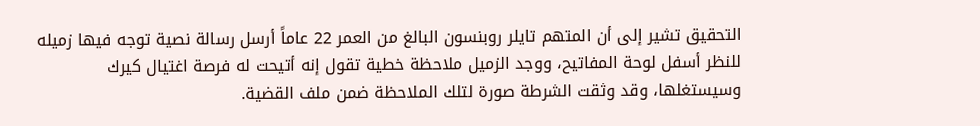التحقيق تشير إلى أن المتهم تايلر روبنسون البالغ من العمر 22 عاماً أرسل رسالة نصية توجه فيها زميله للنظر أسفل لوحة المفاتيح، ووجد الزميل ملاحظة خطية تقول إنه أتيحت له فرصة اغتيال كيرك وسيستغلها، وقد وثقت الشرطة صورة لتلك الملاحظة ضمن ملف القضية.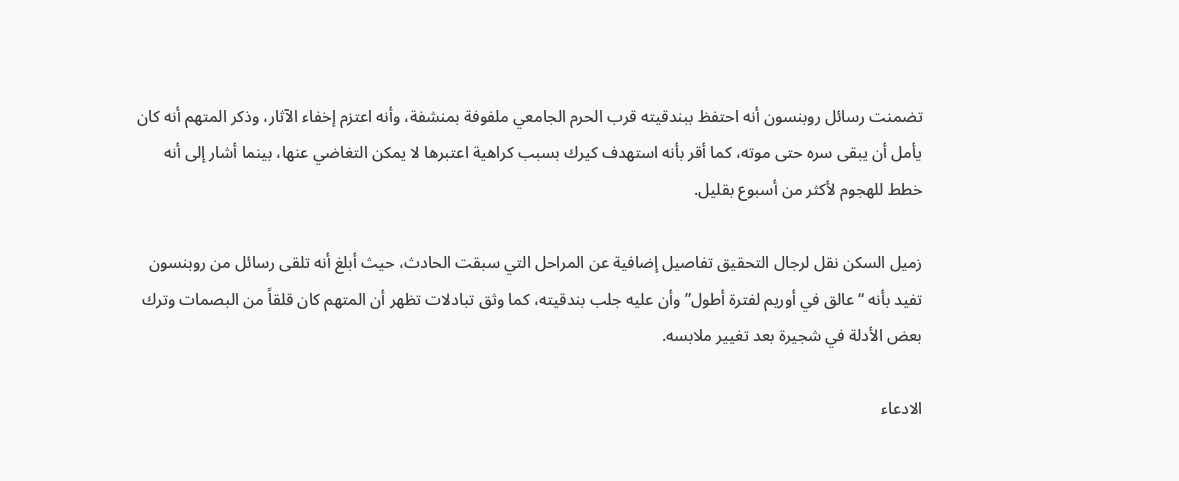تضمنت رسائل روبنسون أنه احتفظ ببندقيته قرب الحرم الجامعي ملفوفة بمنشفة، وأنه اعتزم إخفاء الآثار، وذكر المتهم أنه كان يأمل أن يبقى سره حتى موته، كما أقر بأنه استهدف كيرك بسبب كراهية اعتبرها لا يمكن التغاضي عنها، بينما أشار إلى أنه خطط للهجوم لأكثر من أسبوع بقليل.

زميل السكن نقل لرجال التحقيق تفاصيل إضافية عن المراحل التي سبقت الحادث، حيث أبلغ أنه تلقى رسائل من روبنسون تفيد بأنه “عالق في أوريم لفترة أطول” وأن عليه جلب بندقيته، كما وثق تبادلات تظهر أن المتهم كان قلقاً من البصمات وترك بعض الأدلة في شجيرة بعد تغيير ملابسه.

الادعاء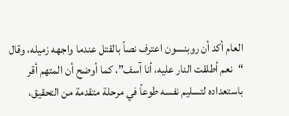العام أكد أن روبنسون اعترف نصاً بالقتل عندما واجهه زميله، وقال “نعم أطلقت النار عليه، أنا آسف”، كما أوضح أن المتهم أقر باستعداده لتسليم نفسه طوعاً في مرحلة متقدمة من التحقيق،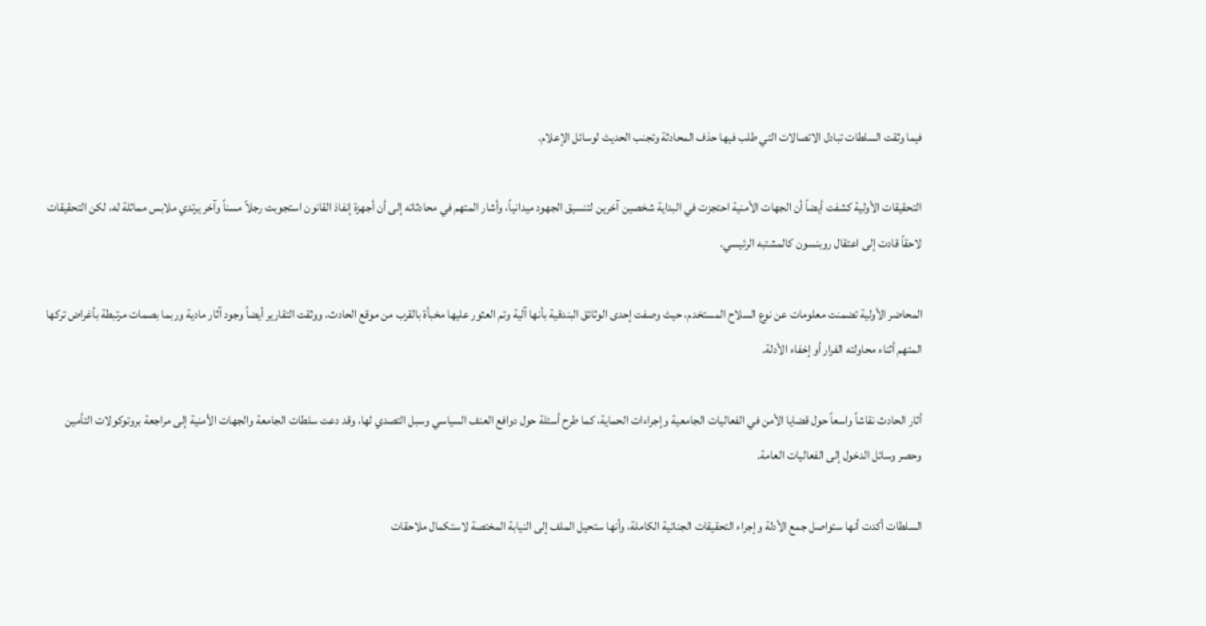فيما وثقت السلطات تبادل الاتصالات التي طلب فيها حذف المحادثة وتجنب الحديث لوسائل الإعلام.

التحقيقات الأولية كشفت أيضاً أن الجهات الأمنية احتجزت في البداية شخصين آخرين لتنسيق الجهود ميدانياً، وأشار المتهم في محادثاته إلى أن أجهزة إنفاذ القانون استجوبت رجلاً مسناً وآخر يرتدي ملابس مماثلة له، لكن التحقيقات لاحقاً قادت إلى اعتقال روبنسون كالمشتبه الرئيسي.

المحاضر الأولية تضمنت معلومات عن نوع السلاح المستخدم، حيث وصفت إحدى الوثائق البندقية بأنها آلية وتم العثور عليها مخبأة بالقرب من موقع الحادث، ووثقت التقارير أيضاً وجود آثار مادية وربما بصمات مرتبطة بأغراض تركها المتهم أثناء محاولته الفرار أو إخفاء الأدلة.

أثار الحادث نقاشاً واسعاً حول قضايا الأمن في الفعاليات الجامعية وإجراءات الحماية، كما طرح أسئلة حول دوافع العنف السياسي وسبل التصدي لها، وقد دعت سلطات الجامعة والجهات الأمنية إلى مراجعة بروتوكولات التأمين وحصر وسائل الدخول إلى الفعاليات العامة.

السلطات أكدت أنها ستواصل جمع الأدلة وإجراء التحقيقات الجنائية الكاملة، وأنها ستحيل الملف إلى النيابة المختصة لاستكمال ملاحقات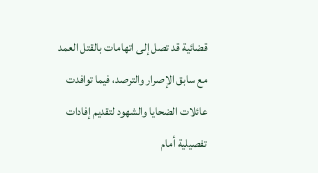قضائية قد تصل إلى اتهامات بالقتل العمد مع سابق الإصرار والترصد، فيما توافدت عائلات الضحايا والشهود لتقديم إفادات تفصيلية أمام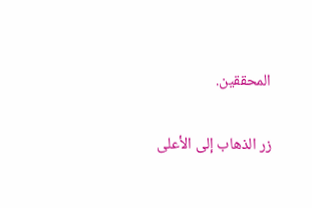المحققين.

زر الذهاب إلى الأعلى